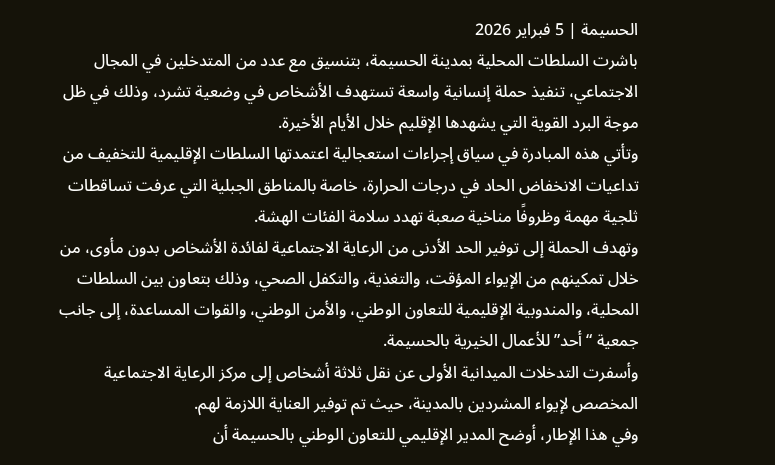الحسيمة | 5 فبراير 2026
باشرت السلطات المحلية بمدينة الحسيمة، بتنسيق مع عدد من المتدخلين في المجال الاجتماعي، تنفيذ حملة إنسانية واسعة تستهدف الأشخاص في وضعية تشرد، وذلك في ظل موجة البرد القوية التي يشهدها الإقليم خلال الأيام الأخيرة.
وتأتي هذه المبادرة في سياق إجراءات استعجالية اعتمدتها السلطات الإقليمية للتخفيف من تداعيات الانخفاض الحاد في درجات الحرارة، خاصة بالمناطق الجبلية التي عرفت تساقطات ثلجية مهمة وظروفًا مناخية صعبة تهدد سلامة الفئات الهشة.
وتهدف الحملة إلى توفير الحد الأدنى من الرعاية الاجتماعية لفائدة الأشخاص بدون مأوى، من خلال تمكينهم من الإيواء المؤقت، والتغذية، والتكفل الصحي، وذلك بتعاون بين السلطات المحلية، والمندوبية الإقليمية للتعاون الوطني، والأمن الوطني، والقوات المساعدة، إلى جانب جمعية “أحد” للأعمال الخيرية بالحسيمة.
وأسفرت التدخلات الميدانية الأولى عن نقل ثلاثة أشخاص إلى مركز الرعاية الاجتماعية المخصص لإيواء المشردين بالمدينة، حيث تم توفير العناية اللازمة لهم.
وفي هذا الإطار، أوضح المدير الإقليمي للتعاون الوطني بالحسيمة أن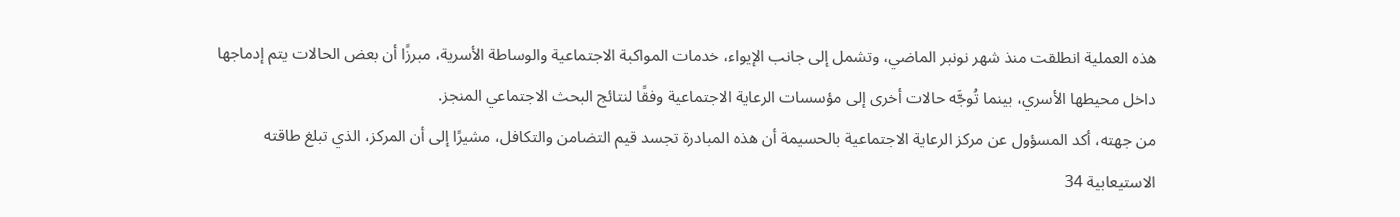هذه العملية انطلقت منذ شهر نونبر الماضي، وتشمل إلى جانب الإيواء، خدمات المواكبة الاجتماعية والوساطة الأسرية، مبرزًا أن بعض الحالات يتم إدماجها داخل محيطها الأسري، بينما تُوجَّه حالات أخرى إلى مؤسسات الرعاية الاجتماعية وفقًا لنتائج البحث الاجتماعي المنجز.
من جهته، أكد المسؤول عن مركز الرعاية الاجتماعية بالحسيمة أن هذه المبادرة تجسد قيم التضامن والتكافل، مشيرًا إلى أن المركز، الذي تبلغ طاقته الاستيعابية 34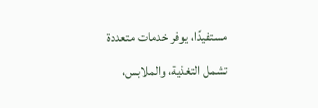مستفيدًا، يوفر خدمات متعددة تشمل التغذية، والملابس،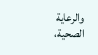والرعاية الصحية،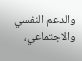والدعم النفسي والاجتماعي،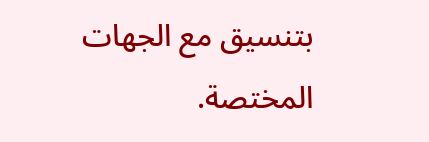بتنسيق مع الجهات المختصة.